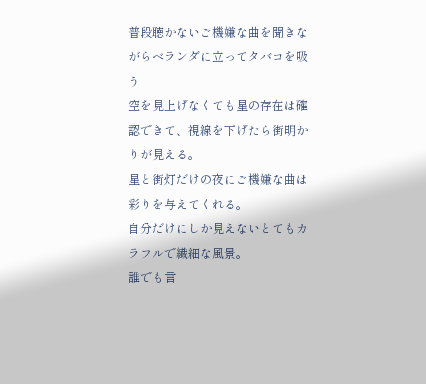普段聴かないご機嫌な曲を聞きながらベランダに立ってタバコを吸う
空を見上げなくても星の存在は確認できて、視線を下げたら街明かりが見える。
星と街灯だけの夜にご機嫌な曲は彩りを与えてくれる。
自分だけにしか見えないとてもカラフルで繊細な風景。
誰でも言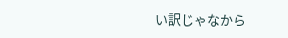い訳じゃなから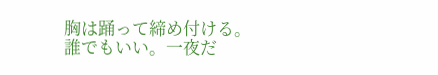胸は踊って締め付ける。
誰でもいい。一夜だ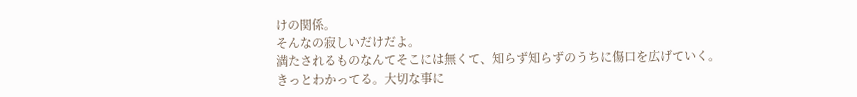けの関係。
そんなの寂しいだけだよ。
満たされるものなんてそこには無くて、知らず知らずのうちに傷口を広げていく。
きっとわかってる。大切な事に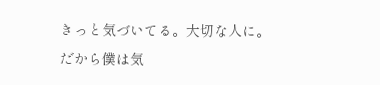きっと気づいてる。大切な人に。
だから僕は気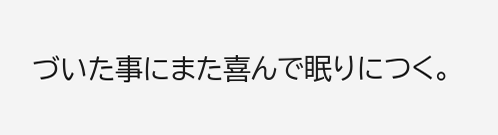づいた事にまた喜んで眠りにつく。